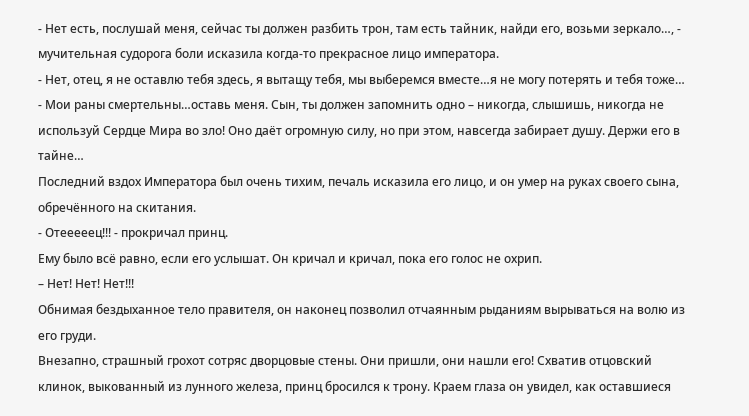- Нет есть, послушай меня, сейчас ты должен разбить трон, там есть тайник, найди его, возьми зеркало…, - мучительная судорога боли исказила когда-то прекрасное лицо императора.
- Нет, отец, я не оставлю тебя здесь, я вытащу тебя, мы выберемся вместе…я не могу потерять и тебя тоже…
- Мои раны смертельны…оставь меня. Сын, ты должен запомнить одно – никогда, слышишь, никогда не используй Сердце Мира во зло! Оно даёт огромную силу, но при этом, навсегда забирает душу. Держи его в тайне…
Последний вздох Императора был очень тихим, печаль исказила его лицо, и он умер на руках своего сына, обречённого на скитания.
- Отееееец!!! - прокричал принц.
Ему было всё равно, если его услышат. Он кричал и кричал, пока его голос не охрип.
– Нет! Нет! Нет!!!
Обнимая бездыханное тело правителя, он наконец позволил отчаянным рыданиям вырываться на волю из его груди.
Внезапно, страшный грохот сотряс дворцовые стены. Они пришли, они нашли его! Схватив отцовский клинок, выкованный из лунного железа, принц бросился к трону. Краем глаза он увидел, как оставшиеся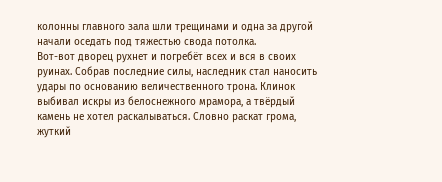колонны главного зала шли трещинами и одна за другой начали оседать под тяжестью свода потолка.
Вот-вот дворец рухнет и погребёт всех и вся в своих руинах. Собрав последние силы, наследник стал наносить удары по основанию величественного трона. Клинок выбивал искры из белоснежного мрамора, а твёрдый камень не хотел раскалываться. Словно раскат грома, жуткий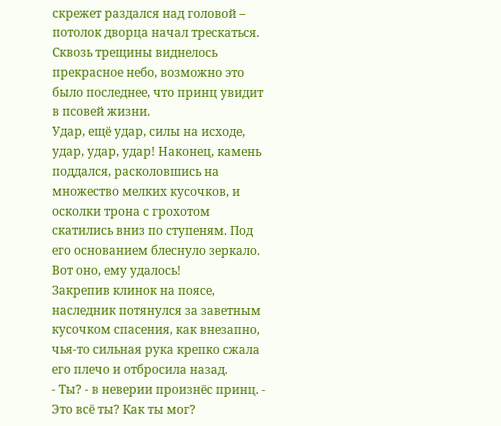скрежет раздался над головой – потолок дворца начал трескаться. Сквозь трещины виднелось прекрасное небо, возможно это было последнее, что принц увидит в псовей жизни.
Удар, ещё удар, силы на исходе, удар, удар, удар! Наконец, камень поддался, расколовшись на множество мелких кусочков, и осколки трона с грохотом скатились вниз по ступеням. Под его основанием блеснуло зеркало. Вот оно, ему удалось!
Закрепив клинок на поясе, наследник потянулся за заветным кусочком спасения, как внезапно, чья-то сильная рука крепко сжала его плечо и отбросила назад.
- Ты? - в неверии произнёс принц. - Это всё ты? Как ты мог?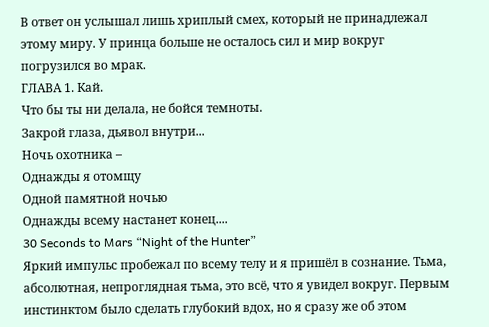В ответ он услышал лишь хриплый смех, который не принадлежал этому миру. У принца больше не осталось сил и мир вокруг погрузился во мрак.
ГЛАВА 1. Кай.
Что бы ты ни делала, не бойся темноты.
Закрой глаза, дьявол внутри...
Ночь охотника –
Однажды я отомщу
Одной памятной ночью
Однажды всему настанет конец....
30 Seconds to Mars “Night of the Hunter”
Яркий импульс пробежал по всему телу и я пришёл в сознание. Тьма, абсолютная, непроглядная тьма, это всё, что я увидел вокруг. Первым инстинктом было сделать глубокий вдох, но я сразу же об этом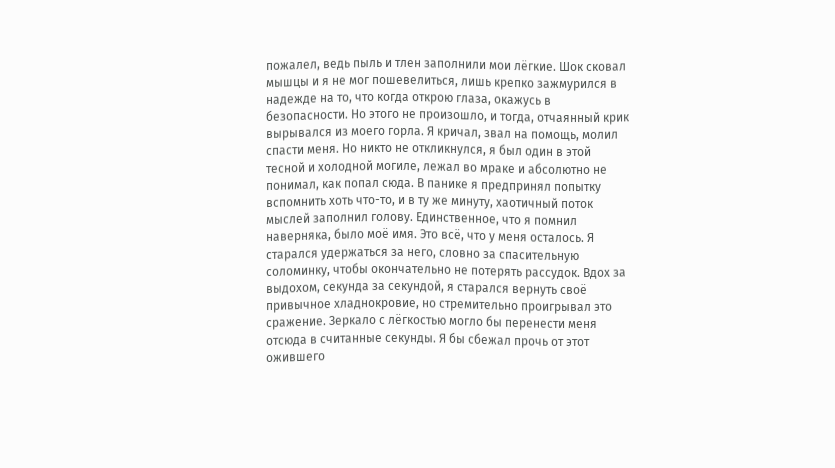пожалел, ведь пыль и тлен заполнили мои лёгкие. Шок сковал мышцы и я не мог пошевелиться, лишь крепко зажмурился в надежде на то, что когда открою глаза, окажусь в безопасности. Но этого не произошло, и тогда, отчаянный крик вырывался из моего горла. Я кричал, звал на помощь, молил спасти меня. Но никто не откликнулся, я был один в этой тесной и холодной могиле, лежал во мраке и абсолютно не понимал, как попал сюда. В панике я предпринял попытку вспомнить хоть что-то, и в ту же минуту, хаотичный поток мыслей заполнил голову. Единственное, что я помнил наверняка, было моё имя. Это всё, что у меня осталось. Я старался удержаться за него, словно за спасительную соломинку, чтобы окончательно не потерять рассудок. Вдох за выдохом, секунда за секундой, я старался вернуть своё привычное хладнокровие, но стремительно проигрывал это сражение. Зеркало с лёгкостью могло бы перенести меня отсюда в считанные секунды. Я бы сбежал прочь от этот ожившего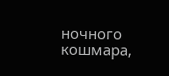ночного кошмара,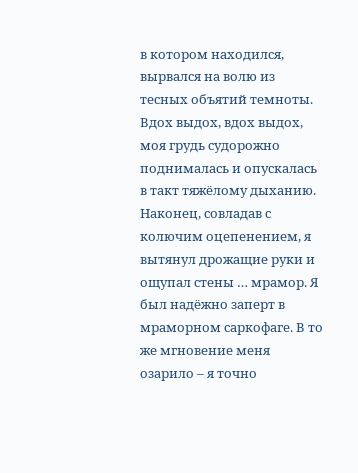в котором находился, вырвался на волю из тесных объятий темноты. Вдох выдох, вдох выдох, моя грудь судорожно поднималась и опускалась в такт тяжёлому дыханию. Наконец, совладав с колючим оцепенением, я вытянул дрожащие руки и ощупал стены … мрамор. Я был надёжно заперт в мраморном саркофаге. В то же мгновение меня озарило – я точно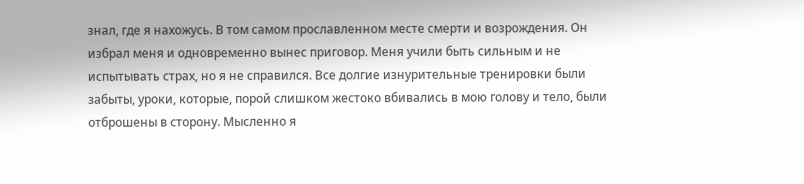знал, где я нахожусь. В том самом прославленном месте смерти и возрождения. Он избрал меня и одновременно вынес приговор. Меня учили быть сильным и не испытывать страх, но я не справился. Все долгие изнурительные тренировки были забыты, уроки, которые, порой слишком жестоко вбивались в мою голову и тело, были отброшены в сторону. Мысленно я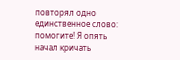повторял одно единственное слово: помогите! Я опять начал кричать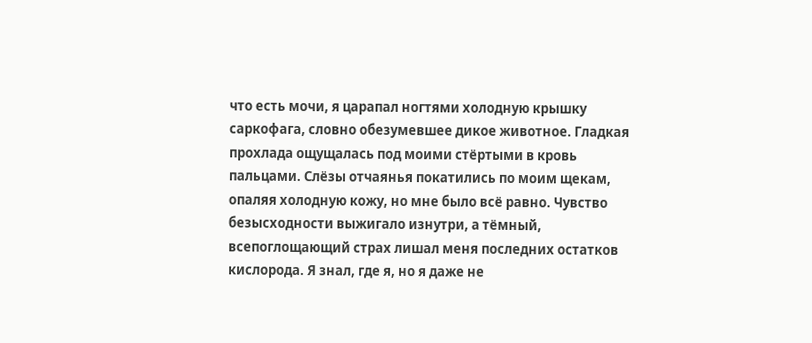что есть мочи, я царапал ногтями холодную крышку саркофага, словно обезумевшее дикое животное. Гладкая прохлада ощущалась под моими стёртыми в кровь пальцами. Слёзы отчаянья покатились по моим щекам, опаляя холодную кожу, но мне было всё равно. Чувство безысходности выжигало изнутри, а тёмный, всепоглощающий страх лишал меня последних остатков кислорода. Я знал, где я, но я даже не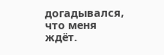догадывался, что меня ждёт.